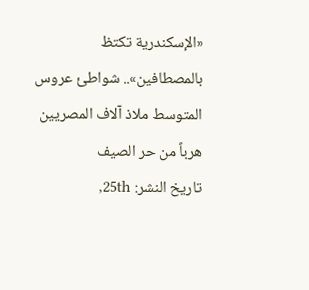«الإسكندرية تكتظ بالمصطافين».. شواطئ عروس المتوسط ملاذ آلاف المصريين هرباً من حر الصيف
تاريخ النشر: 25th,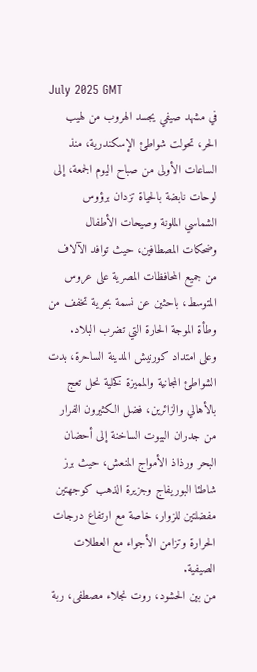July 2025 GMT
في مشهد صيفي يجسد الهروب من لهيب الحر، تحولت شواطئ الإسكندرية، منذ الساعات الأولى من صباح اليوم الجمعة، إلى لوحات نابضة بالحياة تزدان برؤوس الشماسي الملونة وصيحات الأطفال وضحكات المصطافين، حيث توافد الآلاف من جميع المحافظات المصرية على عروس المتوسط، باحثين عن نسمة بحرية تخفف من وطأة الموجة الحارة التي تضرب البلاد.
وعلى امتداد كورنيش المدينة الساحرة، بدت الشواطئ المجانية والمميزة كخلية نحل تعج بالأهالي والزائرين، فضل الكثيرون الفرار من جدران البيوت الساخنة إلى أحضان البحر ورذاذ الأمواج المنعش، حيث برز شاطئا البوريفاج وجزيرة الذهب كوجهتين مفضلتين للزوار، خاصة مع ارتفاع درجات الحرارة وتزامن الأجواء مع العطلات الصيفية.
من بين الحشود، روت نجلاء مصطفى، ربة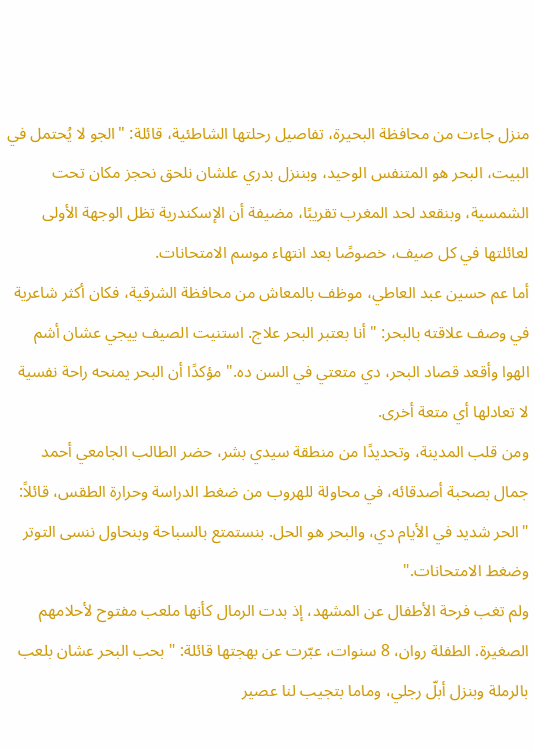منزل جاءت من محافظة البحيرة، تفاصيل رحلتها الشاطئية، قائلة: "الجو لا يُحتمل في البيت، البحر هو المتنفس الوحيد، وبننزل بدري علشان نلحق نحجز مكان تحت الشمسية، وبنقعد لحد المغرب تقريبًا، مضيفة أن الإسكندرية تظل الوجهة الأولى لعائلتها في كل صيف، خصوصًا بعد انتهاء موسم الامتحانات.
أما عم حسين عبد العاطي، موظف بالمعاش من محافظة الشرقية، فكان أكثر شاعرية في وصف علاقته بالبحر: "أنا بعتبر البحر علاج. استنيت الصيف ييجي عشان أشم الهوا وأقعد قصاد البحر، دي متعتي في السن ده." مؤكدًا أن البحر يمنحه راحة نفسية لا تعادلها أي متعة أخرى.
ومن قلب المدينة، وتحديدًا من منطقة سيدي بشر، حضر الطالب الجامعي أحمد جمال بصحبة أصدقائه، في محاولة للهروب من ضغط الدراسة وحرارة الطقس، قائلاً: "الحر شديد في الأيام دي، والبحر هو الحل. بنستمتع بالسباحة وبنحاول ننسى التوتر وضغط الامتحانات."
ولم تغب فرحة الأطفال عن المشهد، إذ بدت الرمال كأنها ملعب مفتوح لأحلامهم الصغيرة. الطفلة روان، 8 سنوات، عبّرت عن بهجتها قائلة: "بحب البحر عشان بلعب بالرملة وبنزل أبلّ رجلي، وماما بتجيب لنا عصير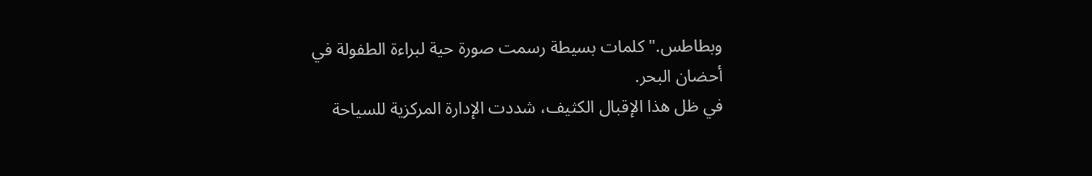وبطاطس." كلمات بسيطة رسمت صورة حية لبراءة الطفولة في أحضان البحر.
في ظل هذا الإقبال الكثيف، شددت الإدارة المركزية للسياحة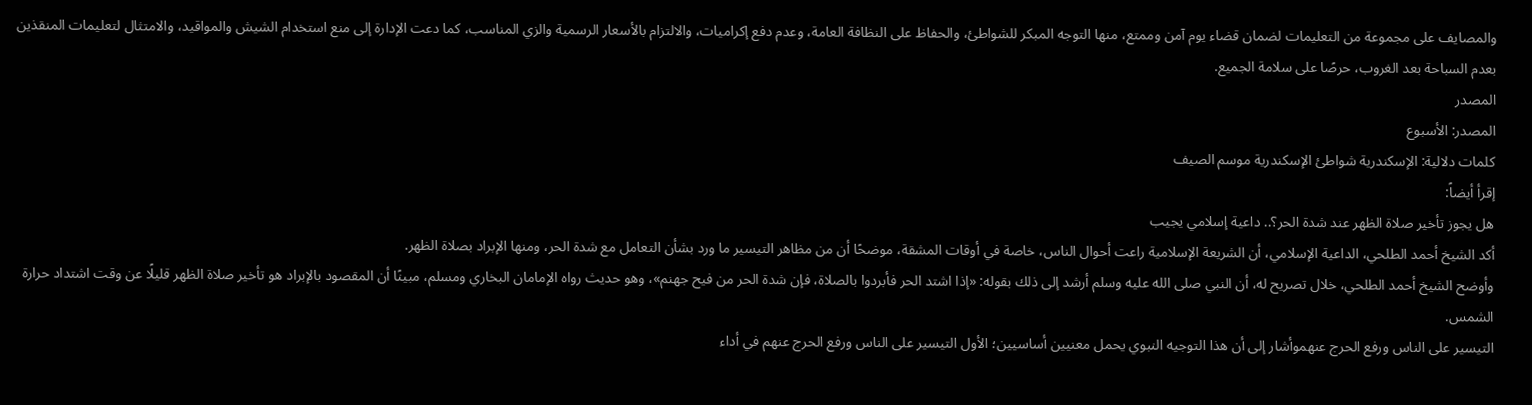والمصايف على مجموعة من التعليمات لضمان قضاء يوم آمن وممتع، منها التوجه المبكر للشواطئ، والحفاظ على النظافة العامة، وعدم دفع إكراميات، والالتزام بالأسعار الرسمية والزي المناسب، كما دعت الإدارة إلى منع استخدام الشيش والمواقيد، والامتثال لتعليمات المنقذين بعدم السباحة بعد الغروب، حرصًا على سلامة الجميع.
المصدر
المصدر: الأسبوع
كلمات دلالية: الإسكندرية شواطئ الإسكندرية موسم الصيف
إقرأ أيضاً:
هل يجوز تأخير صلاة الظهر عند شدة الحر؟.. داعية إسلامي يجيب
أكد الشيخ أحمد الطلحي، الداعية الإسلامي، أن الشريعة الإسلامية راعت أحوال الناس، خاصة في أوقات المشقة، موضحًا أن من مظاهر التيسير ما ورد بشأن التعامل مع شدة الحر، ومنها الإبراد بصلاة الظهر.
وأوضح الشيخ أحمد الطلحي، خلال تصريح له، أن النبي صلى الله عليه وسلم أرشد إلى ذلك بقوله: «إذا اشتد الحر فأبردوا بالصلاة، فإن شدة الحر من فيح جهنم»، وهو حديث رواه الإمامان البخاري ومسلم، مبينًا أن المقصود بالإبراد هو تأخير صلاة الظهر قليلًا عن وقت اشتداد حرارة الشمس.
التيسير على الناس ورفع الحرج عنهموأشار إلى أن هذا التوجيه النبوي يحمل معنيين أساسيين؛ الأول التيسير على الناس ورفع الحرج عنهم في أداء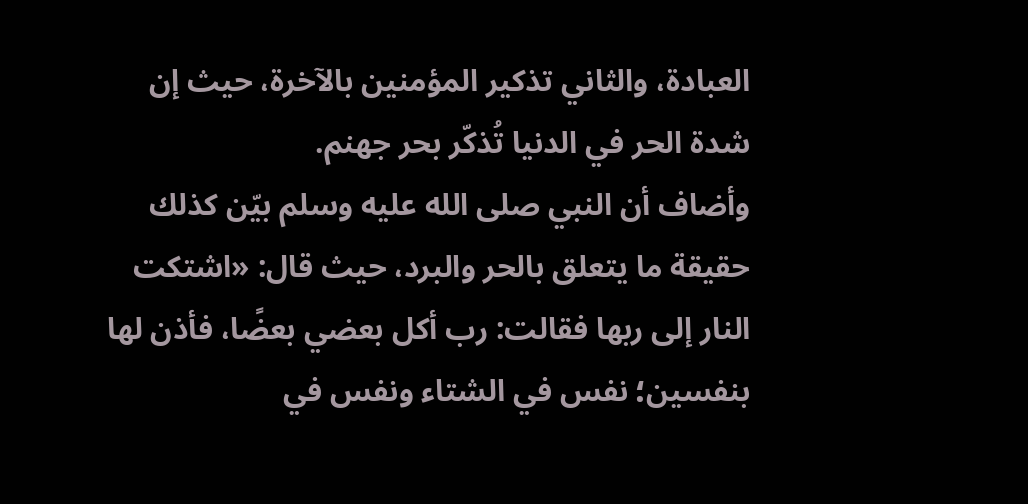العبادة، والثاني تذكير المؤمنين بالآخرة، حيث إن شدة الحر في الدنيا تُذكّر بحر جهنم.
وأضاف أن النبي صلى الله عليه وسلم بيّن كذلك حقيقة ما يتعلق بالحر والبرد، حيث قال: «اشتكت النار إلى ربها فقالت: رب أكل بعضي بعضًا، فأذن لها بنفسين؛ نفس في الشتاء ونفس في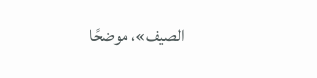الصيف»، موضحًا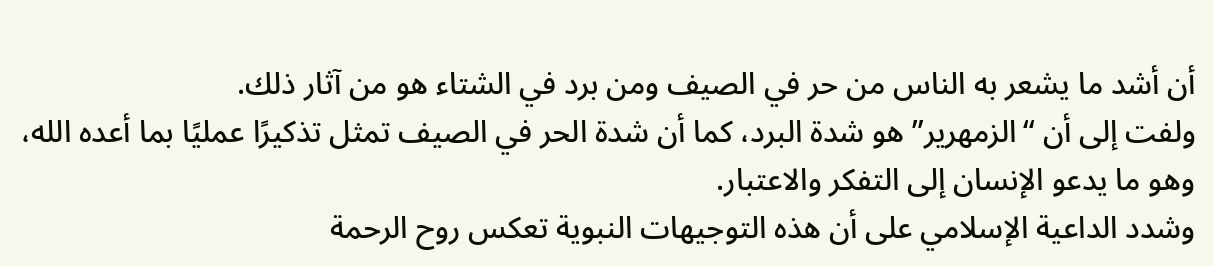أن أشد ما يشعر به الناس من حر في الصيف ومن برد في الشتاء هو من آثار ذلك.
ولفت إلى أن “الزمهرير” هو شدة البرد، كما أن شدة الحر في الصيف تمثل تذكيرًا عمليًا بما أعده الله، وهو ما يدعو الإنسان إلى التفكر والاعتبار.
وشدد الداعية الإسلامي على أن هذه التوجيهات النبوية تعكس روح الرحمة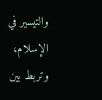والتيسير في الإسلام، وتربط بين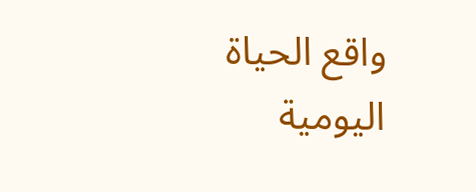واقع الحياة اليومية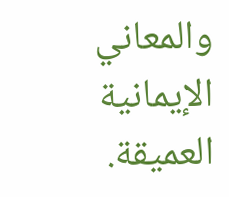والمعاني الإيمانية العميقة.